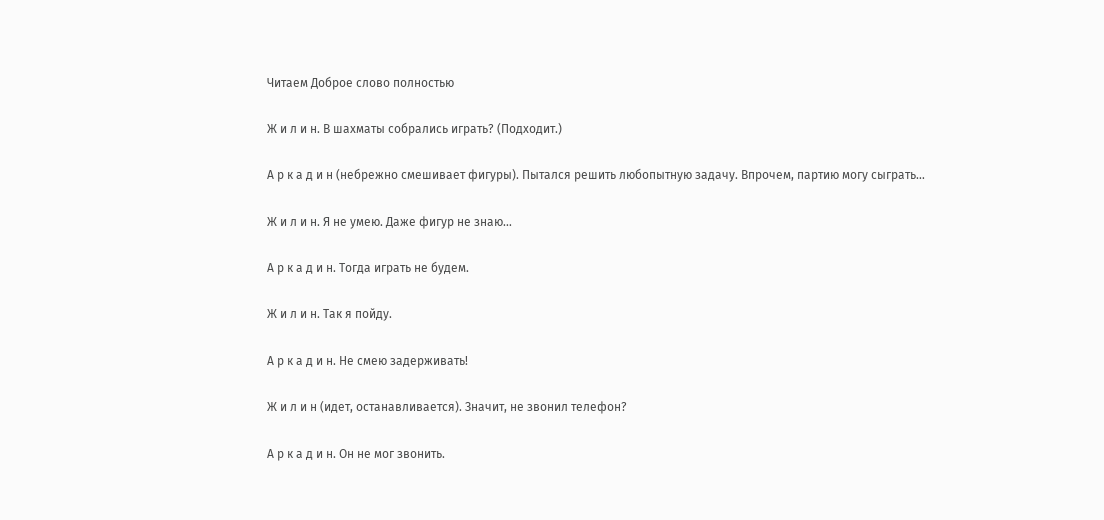Читаем Доброе слово полностью

Ж и л и н. В шахматы собрались играть? (Подходит.)

А р к а д и н (небрежно смешивает фигуры). Пытался решить любопытную задачу. Впрочем, партию могу сыграть…

Ж и л и н. Я не умею. Даже фигур не знаю…

А р к а д и н. Тогда играть не будем.

Ж и л и н. Так я пойду.

А р к а д и н. Не смею задерживать!

Ж и л и н (идет, останавливается). Значит, не звонил телефон?

А р к а д и н. Он не мог звонить.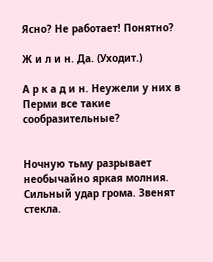Ясно? Не работает! Понятно?

Ж и л и н. Да. (Уходит.)

А р к а д и н. Неужели у них в Перми все такие сообразительные?


Ночную тьму разрывает необычайно яркая молния. Сильный удар грома. Звенят стекла.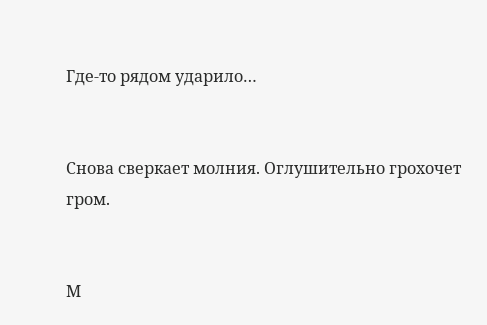Где-то рядом ударило…


Снова сверкает молния. Оглушительно грохочет гром.


М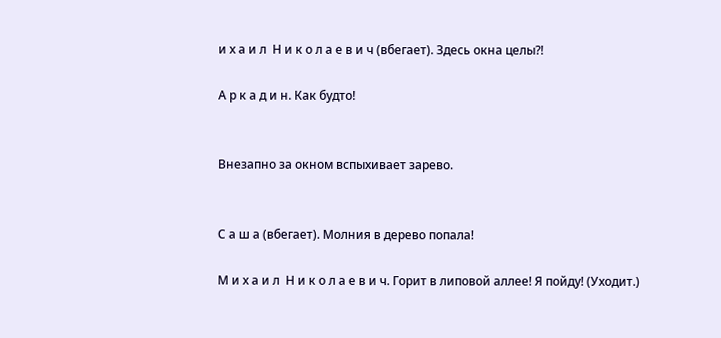и х а и л  Н и к о л а е в и ч (вбегает). Здесь окна целы?!

А р к а д и н. Как будто!


Внезапно за окном вспыхивает зарево.


С а ш а (вбегает). Молния в дерево попала!

М и х а и л  Н и к о л а е в и ч. Горит в липовой аллее! Я пойду! (Уходит.)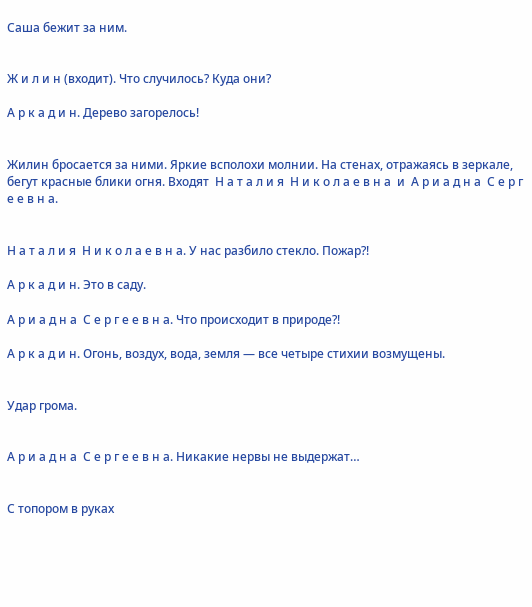Саша бежит за ним.


Ж и л и н (входит). Что случилось? Куда они?

А р к а д и н. Дерево загорелось!


Жилин бросается за ними. Яркие всполохи молнии. На стенах, отражаясь в зеркале, бегут красные блики огня. Входят  Н а т а л и я  Н и к о л а е в н а  и  А р и а д н а  С е р г е е в н а.


Н а т а л и я  Н и к о л а е в н а. У нас разбило стекло. Пожар?!

А р к а д и н. Это в саду.

А р и а д н а  С е р г е е в н а. Что происходит в природе?!

А р к а д и н. Огонь, воздух, вода, земля — все четыре стихии возмущены.


Удар грома.


А р и а д н а  С е р г е е в н а. Никакие нервы не выдержат…


С топором в руках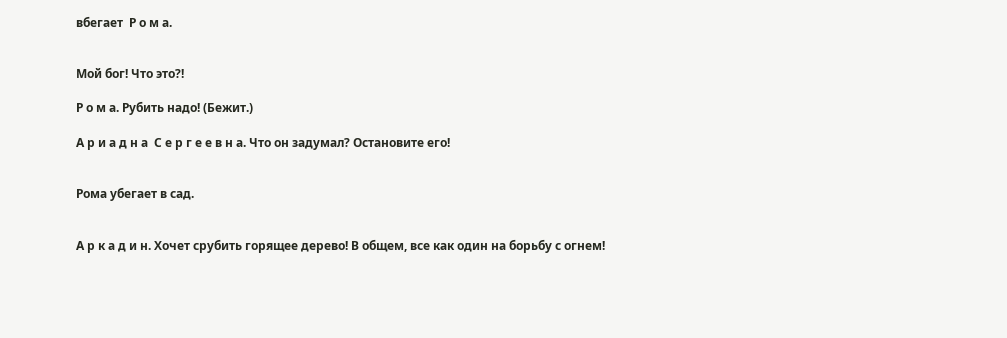вбегает  Р о м а.


Мой бог! Что это?!

Р о м а. Рубить надо! (Бежит.)

А р и а д н а  С е р г е е в н а. Что он задумал? Остановите его!


Рома убегает в сад.


А р к а д и н. Хочет срубить горящее дерево! В общем, все как один на борьбу с огнем!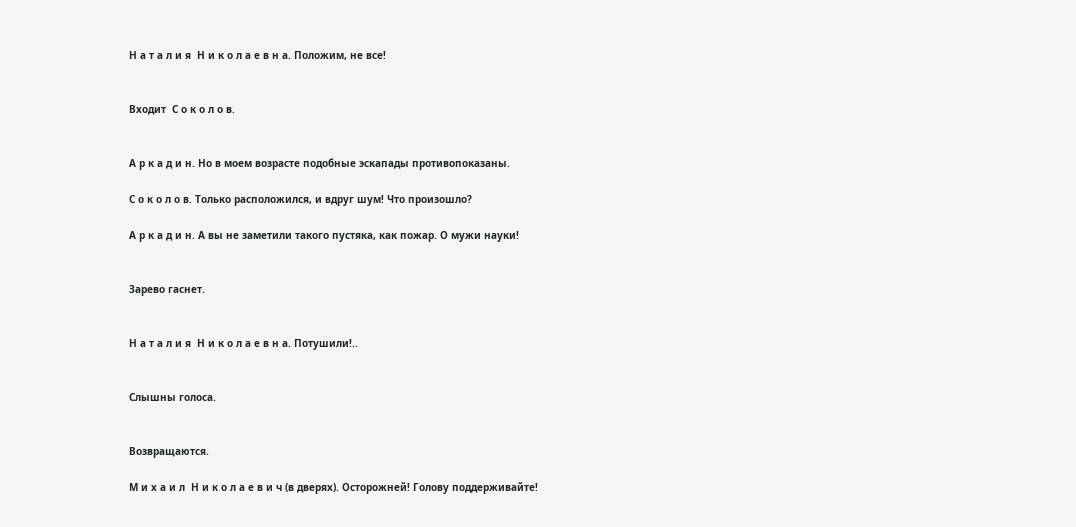Н а т а л и я  Н и к о л а е в н а. Положим, не все!


Входит  С о к о л о в.


А р к а д и н. Но в моем возрасте подобные эскапады противопоказаны.

С о к о л о в. Только расположился, и вдруг шум! Что произошло?

А р к а д и н. А вы не заметили такого пустяка, как пожар. О мужи науки!


Зарево гаснет.


Н а т а л и я  Н и к о л а е в н а. Потушили!..


Слышны голоса.


Возвращаются.

М и х а и л  Н и к о л а е в и ч (в дверях). Осторожней! Голову поддерживайте!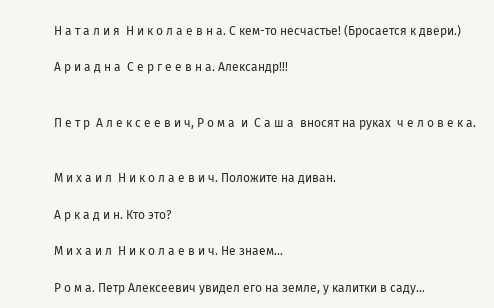Н а т а л и я  Н и к о л а е в н а. С кем-то несчастье! (Бросается к двери.)

А р и а д н а  С е р г е е в н а. Александр!!!


П е т р  А л е к с е е в и ч, Р о м а  и  С а ш а  вносят на руках  ч е л о в е к а.


М и х а и л  Н и к о л а е в и ч. Положите на диван.

А р к а д и н. Кто это?

М и х а и л  Н и к о л а е в и ч. Не знаем…

Р о м а. Петр Алексеевич увидел его на земле, у калитки в саду…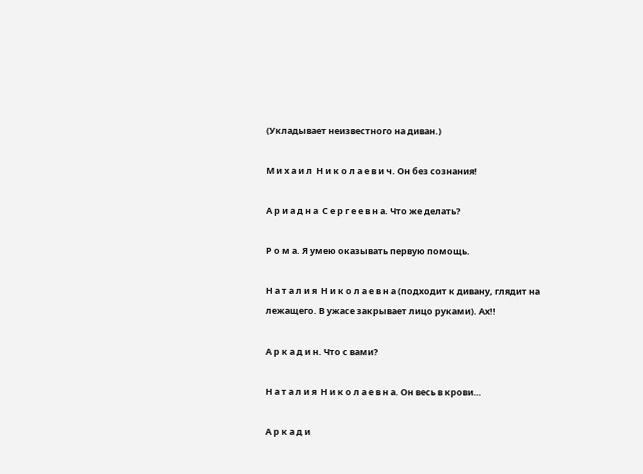(Укладывает неизвестного на диван.)

М и х а и л  Н и к о л а е в и ч. Он без сознания!

А р и а д н а  С е р г е е в н а. Что же делать?

Р о м а. Я умею оказывать первую помощь.

Н а т а л и я  Н и к о л а е в н а (подходит к дивану, глядит на лежащего. В ужасе закрывает лицо руками). Ах!!

А р к а д и н. Что с вами?

Н а т а л и я  Н и к о л а е в н а. Он весь в крови…

А р к а д и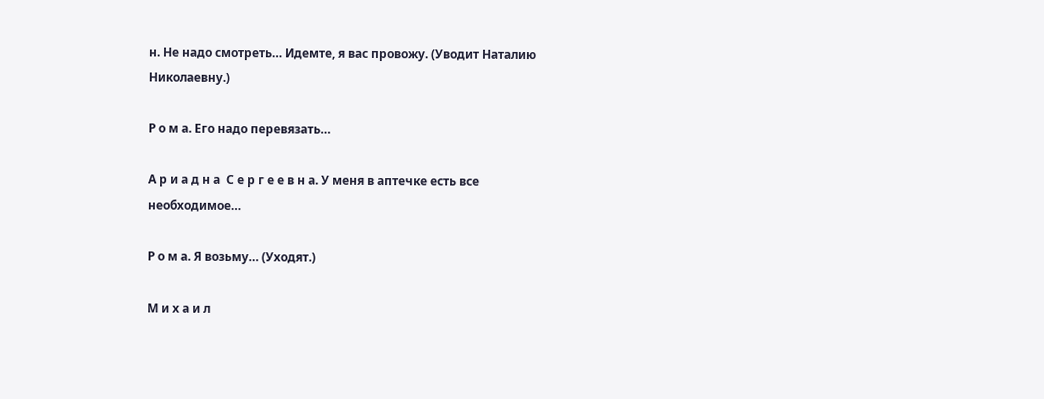н. Не надо смотреть… Идемте, я вас провожу. (Уводит Наталию Николаевну.)

Р о м а. Его надо перевязать…

А р и а д н а  С е р г е е в н а. У меня в аптечке есть все необходимое…

Р о м а. Я возьму… (Уходят.)

М и х а и л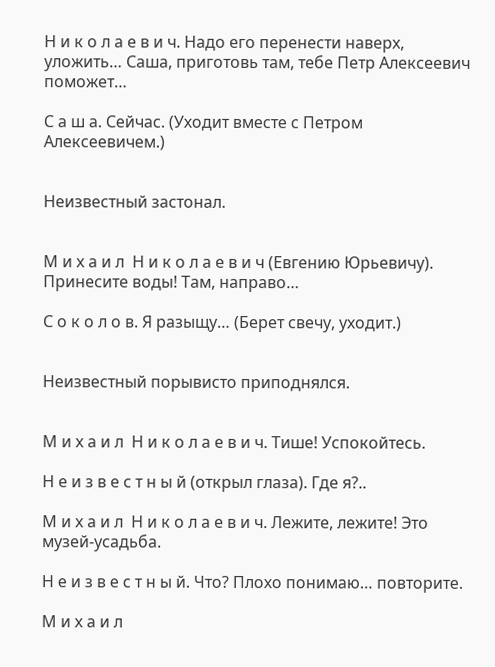Н и к о л а е в и ч. Надо его перенести наверх, уложить… Саша, приготовь там, тебе Петр Алексеевич поможет…

С а ш а. Сейчас. (Уходит вместе с Петром Алексеевичем.)


Неизвестный застонал.


М и х а и л  Н и к о л а е в и ч (Евгению Юрьевичу). Принесите воды! Там, направо…

С о к о л о в. Я разыщу… (Берет свечу, уходит.)


Неизвестный порывисто приподнялся.


М и х а и л  Н и к о л а е в и ч. Тише! Успокойтесь.

Н е и з в е с т н ы й (открыл глаза). Где я?..

М и х а и л  Н и к о л а е в и ч. Лежите, лежите! Это музей-усадьба.

Н е и з в е с т н ы й. Что? Плохо понимаю… повторите.

М и х а и л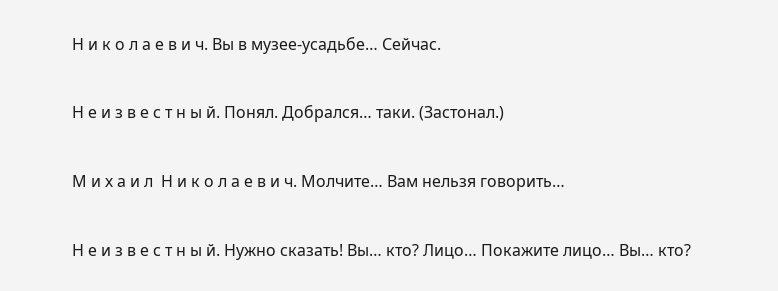Н и к о л а е в и ч. Вы в музее-усадьбе… Сейчас.

Н е и з в е с т н ы й. Понял. Добрался… таки. (Застонал.)

М и х а и л  Н и к о л а е в и ч. Молчите… Вам нельзя говорить…

Н е и з в е с т н ы й. Нужно сказать! Вы… кто? Лицо… Покажите лицо… Вы… кто?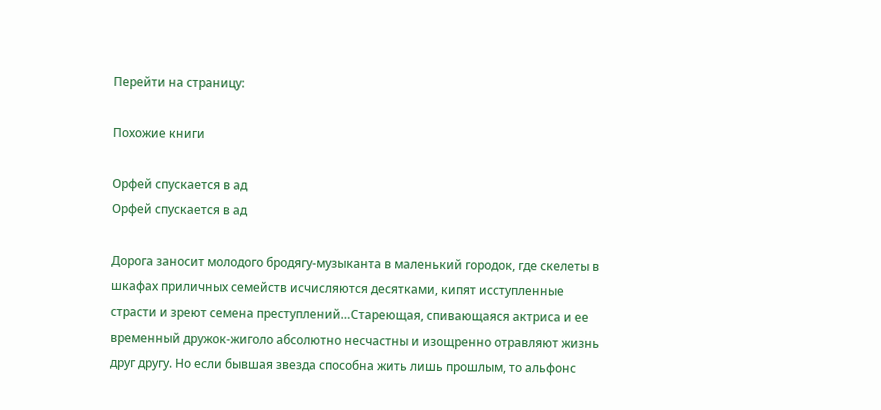Перейти на страницу:

Похожие книги

Орфей спускается в ад
Орфей спускается в ад

Дорога заносит молодого бродягу-музыканта в маленький городок, где скелеты в шкафах приличных семейств исчисляются десятками, кипят исступленные страсти и зреют семена преступлений…Стареющая, спивающаяся актриса и ее временный дружок-жиголо абсолютно несчастны и изощренно отравляют жизнь друг другу. Но если бывшая звезда способна жить лишь прошлым, то альфонс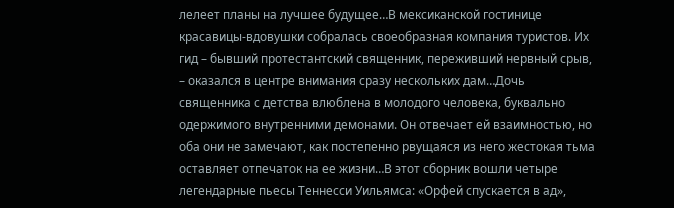лелеет планы на лучшее будущее…В мексиканской гостинице красавицы-вдовушки собралась своеобразная компания туристов. Их гид – бывший протестантский священник, переживший нервный срыв, – оказался в центре внимания сразу нескольких дам…Дочь священника с детства влюблена в молодого человека, буквально одержимого внутренними демонами. Он отвечает ей взаимностью, но оба они не замечают, как постепенно рвущаяся из него жестокая тьма оставляет отпечаток на ее жизни…В этот сборник вошли четыре легендарные пьесы Теннесси Уильямса: «Орфей спускается в ад»,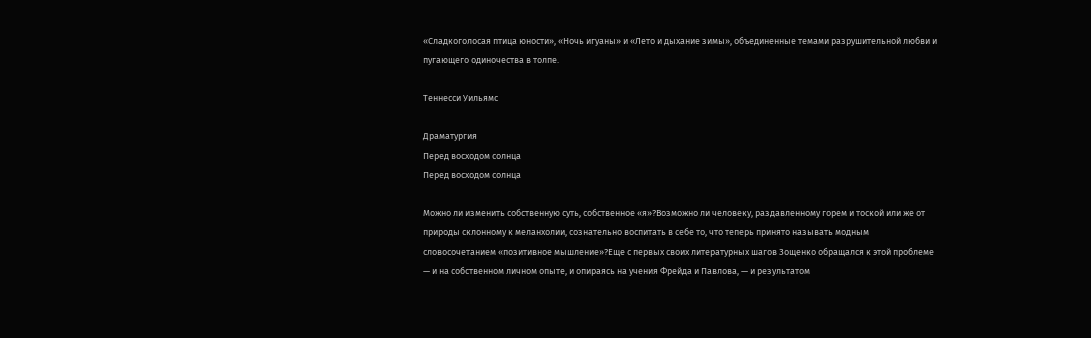«Сладкоголосая птица юности», «Ночь игуаны» и «Лето и дыхание зимы», объединенные темами разрушительной любви и пугающего одиночества в толпе.

Теннесси Уильямс

Драматургия
Перед восходом солнца
Перед восходом солнца

Можно ли изменить собственную суть, собственное «я»?Возможно ли человеку, раздавленному горем и тоской или же от природы склонному к меланхолии, сознательно воспитать в себе то, что теперь принято называть модным словосочетанием «позитивное мышление»?Еще с первых своих литературных шагов Зощенко обращался к этой проблеме — и на собственном личном опыте, и опираясь на учения Фрейда и Павлова, — и результатом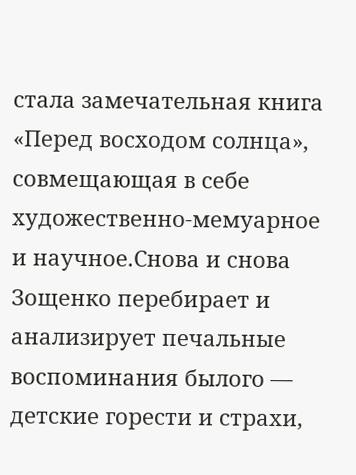стала замечательная книга «Перед восходом солнца», совмещающая в себе художественно-мемуарное и научное.Снова и снова Зощенко перебирает и анализирует печальные воспоминания былого — детские горести и страхи,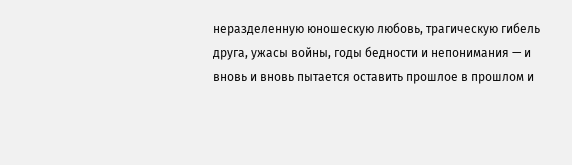неразделенную юношескую любовь, трагическую гибель друга, ужасы войны, годы бедности и непонимания — и вновь и вновь пытается оставить прошлое в прошлом и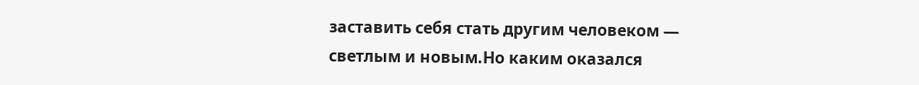заставить себя стать другим человеком — светлым и новым.Но каким оказался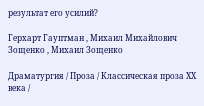результат его усилий?

Герхарт Гауптман , Михаил Михайлович Зощенко , Михаил Зощенко

Драматургия / Проза / Классическая проза ХX века /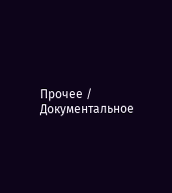Прочее / Документальное